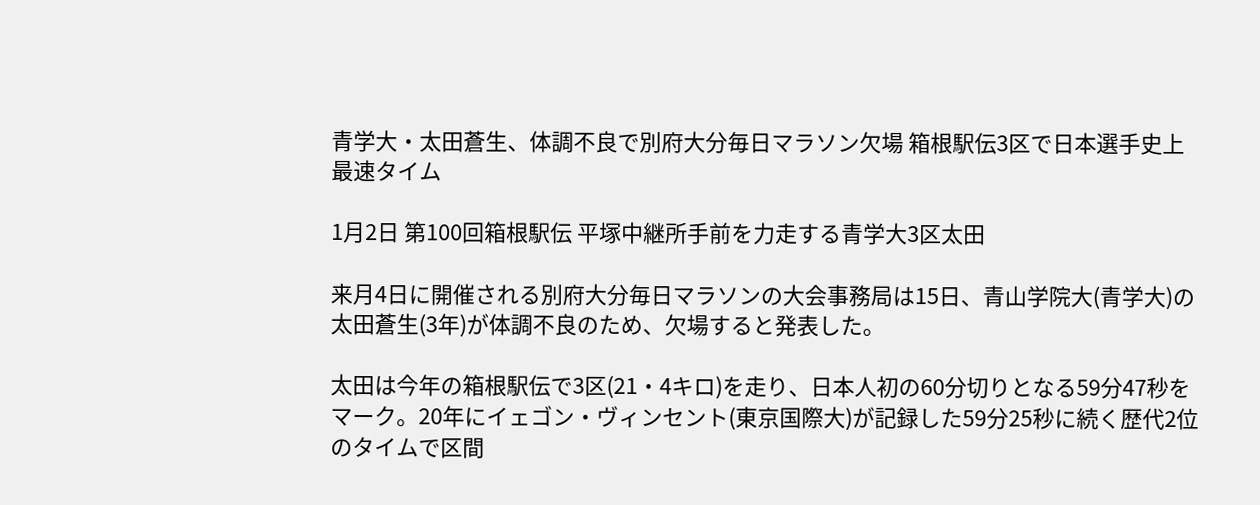青学大・太田蒼生、体調不良で別府大分毎日マラソン欠場 箱根駅伝3区で日本選手史上最速タイム

1月2日 第100回箱根駅伝 平塚中継所手前を力走する青学大3区太田

来月4日に開催される別府大分毎日マラソンの大会事務局は15日、青山学院大(青学大)の太田蒼生(3年)が体調不良のため、欠場すると発表した。

太田は今年の箱根駅伝で3区(21・4キロ)を走り、日本人初の60分切りとなる59分47秒をマーク。20年にイェゴン・ヴィンセント(東京国際大)が記録した59分25秒に続く歴代2位のタイムで区間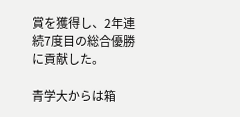賞を獲得し、2年連続7度目の総合優勝に貢献した。

青学大からは箱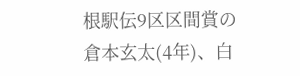根駅伝9区区間賞の倉本玄太(4年)、白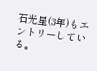石光星(3年)もエントリーしている。